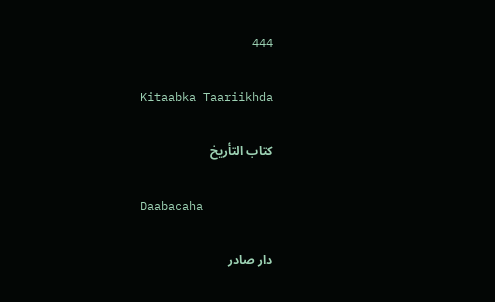444

Kitaabka Taariikhda

كتاب التأريخ

Daabacaha

دار صادر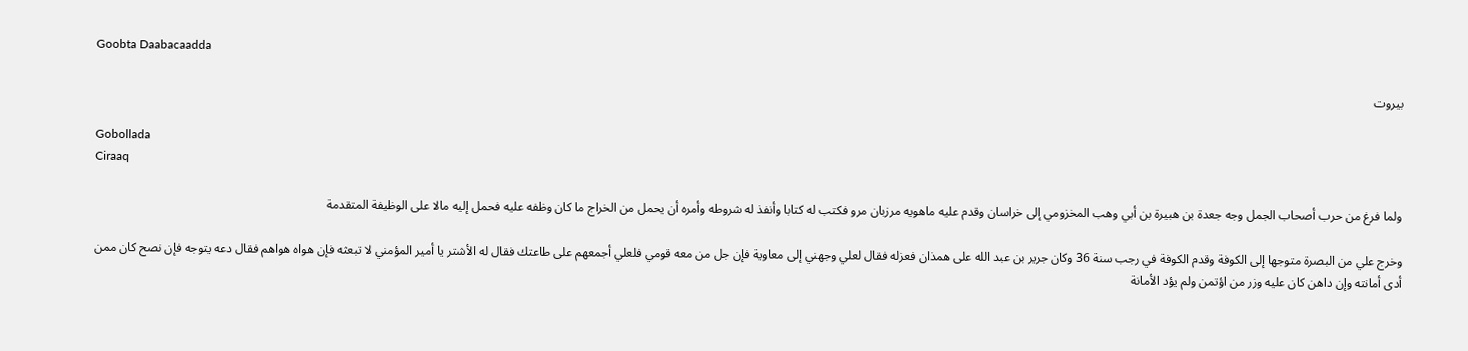Goobta Daabacaadda

بيروت

Gobollada
Ciraaq

ولما فرغ من حرب أصحاب الجمل وجه جعدة بن هبيرة بن أبي وهب المخزومي إلى خراسان وقدم عليه ماهويه مرزبان مرو فكتب له كتابا وأنفذ له شروطه وأمره أن يحمل من الخراج ما كان وظفه عليه فحمل إليه مالا على الوظيفة المتقدمة

وخرج علي من البصرة متوجها إلى الكوفة وقدم الكوفة في رجب سنة 36 وكان جرير بن عبد الله على همذان فعزله فقال لعلي وجهني إلى معاوية فإن جل من معه قومي فلعلي أجمعهم على طاعتك فقال له الأشتر يا أمير المؤمني لا تبعثه فإن هواه هواهم فقال دعه يتوجه فإن نصح كان ممن أدى أمانته وإن داهن كان عليه وزر من اؤتمن ولم يؤد الأمانة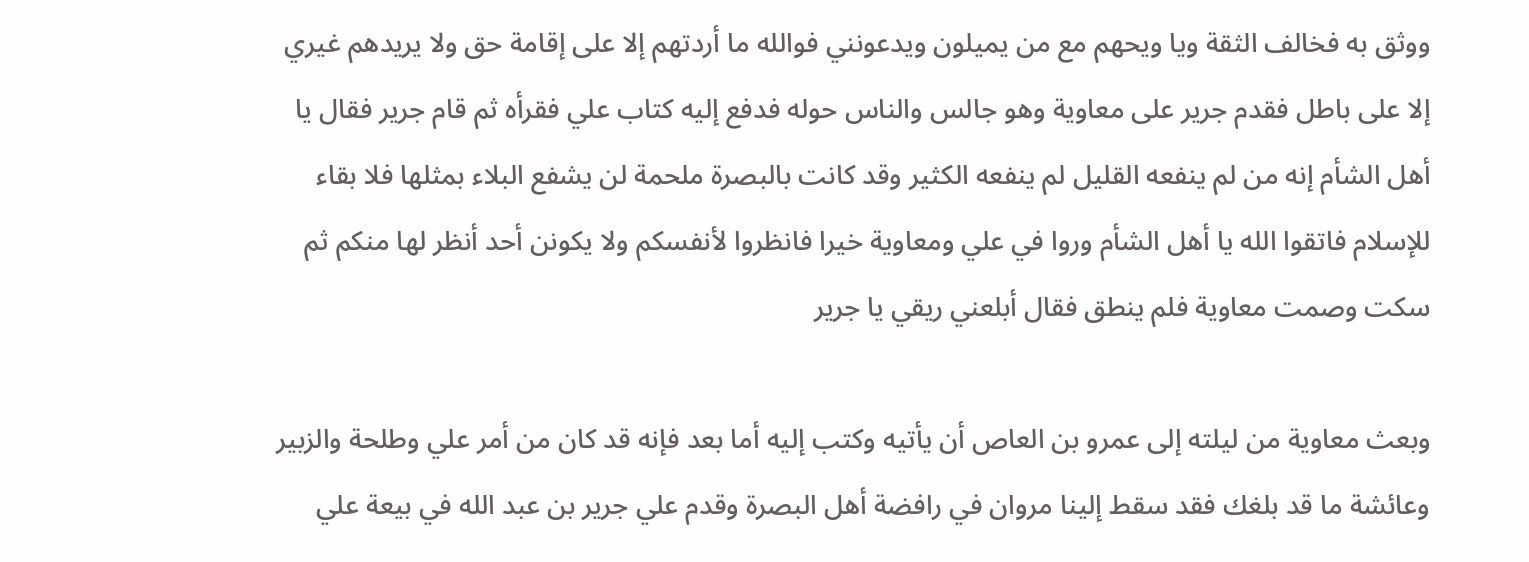ووثق به فخالف الثقة ويا ويحهم مع من يميلون ويدعونني فوالله ما أردتهم إلا على إقامة حق ولا يريدهم غيري إلا على باطل فقدم جرير على معاوية وهو جالس والناس حوله فدفع إليه كتاب علي فقرأه ثم قام جرير فقال يا أهل الشأم إنه من لم ينفعه القليل لم ينفعه الكثير وقد كانت بالبصرة ملحمة لن يشفع البلاء بمثلها فلا بقاء للإسلام فاتقوا الله يا أهل الشأم وروا في علي ومعاوية خيرا فانظروا لأنفسكم ولا يكونن أحد أنظر لها منكم ثم سكت وصمت معاوية فلم ينطق فقال أبلعني ريقي يا جرير

وبعث معاوية من ليلته إلى عمرو بن العاص أن يأتيه وكتب إليه أما بعد فإنه قد كان من أمر علي وطلحة والزبير وعائشة ما قد بلغك فقد سقط إلينا مروان في رافضة أهل البصرة وقدم علي جرير بن عبد الله في بيعة علي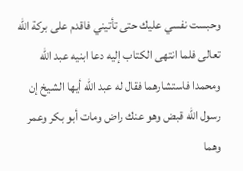وحبست نفسي عليك حتى تأتيني فاقدم على بركة الله تعالى فلما انتهى الكتاب إليه دعا ابنيه عبد الله ومحمدا فاستشارهما فقال له عبد الله أيها الشيخ إن رسول الله قبض وهو عنك راض ومات أبو بكر وعمر وهما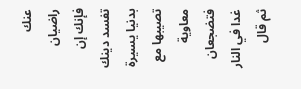عنك راضيان فإنك إن تفسد دينك بدنيا يسيرة تصيبها مع معاوية فتضجعان غدا في النار ثم قال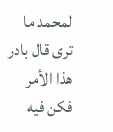لمحمد ما ترى قال بادر هذا الأمر فكن فيه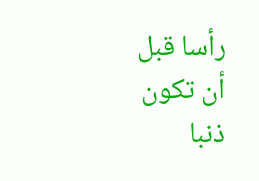رأسا قبل أن تكون ذنبا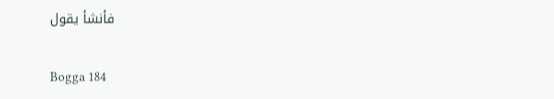فأنشأ يقول

Bogga 184